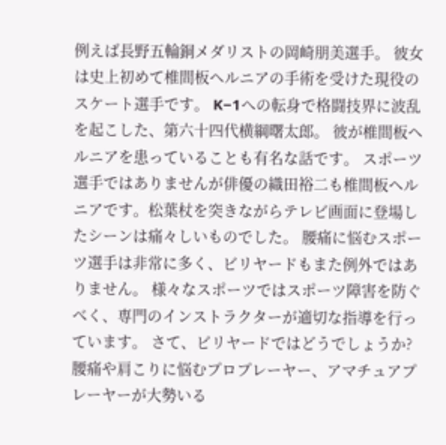例えば長野五輪銅メダリストの岡崎朋美選手。 彼女は史上初めて椎間板ヘルニアの手術を受けた現役のスケート選手です。 K−1への転身で格闘技界に波乱を起こした、第六十四代横綱曙太郎。 彼が椎間板ヘルニアを患っていることも有名な話です。 スポーツ選手ではありませんが俳優の織田裕二も椎間板ヘルニアです。松葉杖を突きながらテレビ画面に登場したシーンは痛々しいものでした。 腰痛に悩むスポーツ選手は非常に多く、ビリヤードもまた例外ではありません。 様々なスポーツではスポーツ障害を防ぐべく、専門のインストラクターが適切な指導を行っています。 さて、ビリヤードではどうでしょうか? 腰痛や肩こりに悩むプロプレーヤー、アマチュアプレーヤーが大勢いる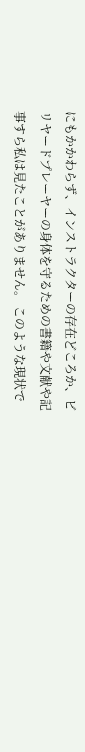にもかかわらず、インストラクターの存在どころか、ビリヤードプレーヤーの身体を守るための書籍や文献や記事すら私は見たことがありません。 このような現状で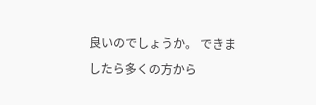良いのでしょうか。 できましたら多くの方から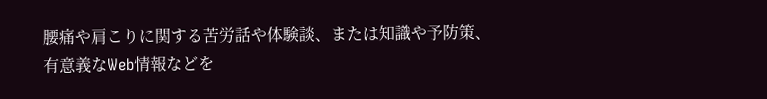腰痛や肩こりに関する苦労話や体験談、または知識や予防策、有意義なWeb情報などを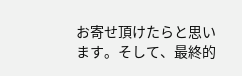お寄せ頂けたらと思います。そして、最終的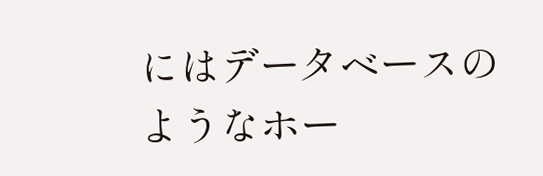にはデータベースのようなホー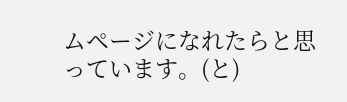ムページになれたらと思っています。(と)